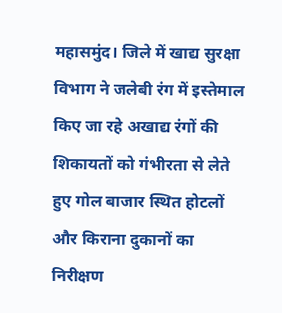महासमुंद। जिले में खाद्य सुरक्षा विभाग ने जलेबी रंग में इस्तेमाल किए जा रहे अखाद्य रंगों की शिकायतों को गंभीरता से लेते हुए गोल बाजार स्थित होटलों और किराना दुकानों का निरीक्षण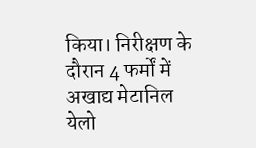किया। निरीक्षण के दौरान 4 फर्मों में अखाद्य मेटानिल येलो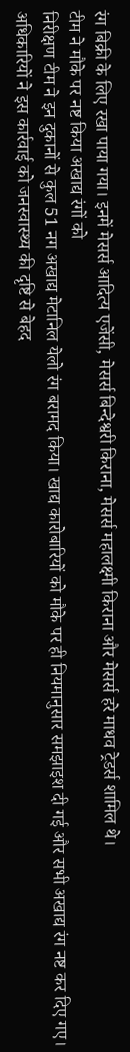रंग बिक्री के लिए रखा पाया गया। इनमें मेसर्स आदित्य एजेंसी, मेसर्स बिन्देश्वरी किराना, मेसर्स महालक्ष्मी किराना और मेसर्स हरे माधव ट्रेडर्स शामिल थे।
टीम ने मौके पर नष्ट किया अखाद्य रंगों को
निरीक्षण टीम ने इन दुकानों से कुल 51 नग अखाद्य मेटानिल येलो रंग बरामद किया। खाद्य कारोबारियों को मौके पर ही नियमानुसार समझाइश दी गई और सभी अखाद्य रंग नष्ट कर दिए गए। अधिकारियों ने इस कार्रवाई को जनस्वास्थ्य की दृष्टि से बेहद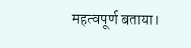महत्वपूर्ण बताया।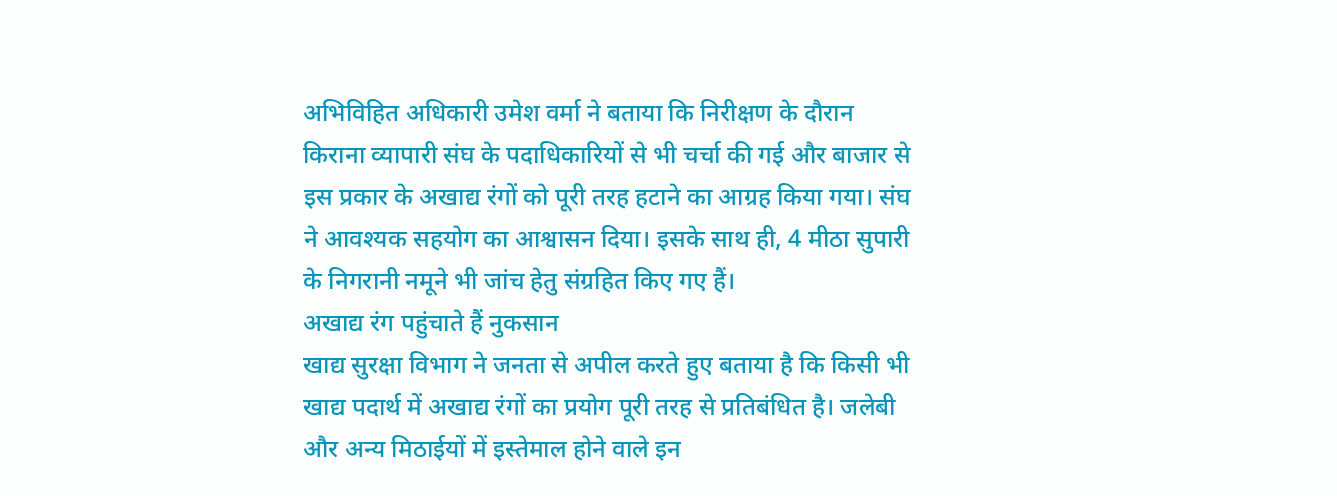अभिविहित अधिकारी उमेश वर्मा ने बताया कि निरीक्षण के दौरान किराना व्यापारी संघ के पदाधिकारियों से भी चर्चा की गई और बाजार से इस प्रकार के अखाद्य रंगों को पूरी तरह हटाने का आग्रह किया गया। संघ ने आवश्यक सहयोग का आश्वासन दिया। इसके साथ ही, 4 मीठा सुपारी के निगरानी नमूने भी जांच हेतु संग्रहित किए गए हैं।
अखाद्य रंग पहुंचाते हैं नुकसान
खाद्य सुरक्षा विभाग ने जनता से अपील करते हुए बताया है कि किसी भी खाद्य पदार्थ में अखाद्य रंगों का प्रयोग पूरी तरह से प्रतिबंधित है। जलेबी और अन्य मिठाईयों में इस्तेमाल होने वाले इन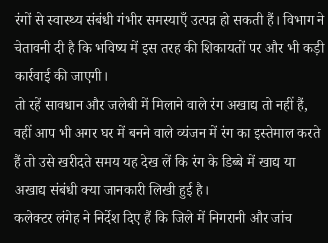रंगों से स्वास्थ्य संबंधी गंभीर समस्याएँ उत्पन्न हो सकती हैं। विभाग ने चेतावनी दी है कि भविष्य में इस तरह की शिकायतों पर और भी कड़ी कार्रवाई की जाएगी।
तो रहें सावधान और जलेबी में मिलाने वाले रंग अखाद्य तो नहीं हैं, वहीं आप भी अगर घर में बनने वाले व्यंजन में रंग का इस्तेमाल करते हैं तो उसे खरीदते समय यह देख लें कि रंग के डिब्बे में खाद्य या अखाद्य संबंधी क्या जानकारी लिखी हुई है।
कलेक्टर लंगेह ने निर्देश दिए हैं कि जिले में निगरानी और जांच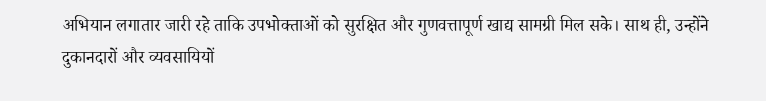अभियान लगातार जारी रहे ताकि उपभोक्ताओं को सुरक्षित और गुणवत्तापूर्ण खाद्य सामग्री मिल सके। साथ ही, उन्होंने दुकानदारों और व्यवसायियों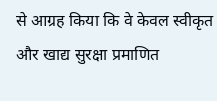से आग्रह किया कि वे केवल स्वीकृत और खाद्य सुरक्षा प्रमाणित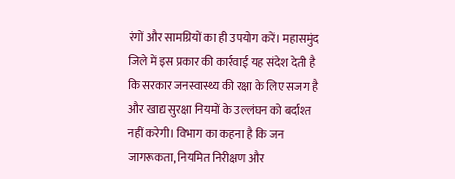रंगों और सामग्रियों का ही उपयोग करें। महासमुंद जिले में इस प्रकार की कार्रवाई यह संदेश देती है कि सरकार जनस्वास्थ्य की रक्षा के लिए सजग है और खाद्य सुरक्षा नियमों के उल्लंघन को बर्दाश्त नहीं करेगी। विभाग का कहना है कि जन जागरूकता, नियमित निरीक्षण और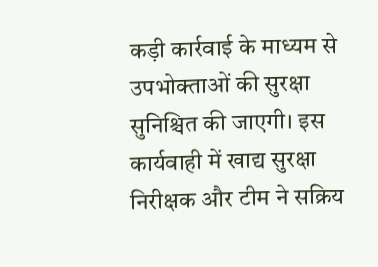कड़ी कार्रवाई के माध्यम से उपभोक्ताओं की सुरक्षा सुनिश्चित की जाएगी। इस कार्यवाही में खाद्य सुरक्षा निरीक्षक और टीम ने सक्रिय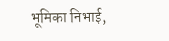भूमिका निभाई,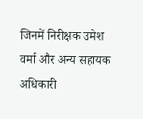जिनमें निरीक्षक उमेश वर्मा और अन्य सहायक अधिकारी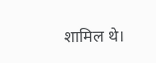शामिल थे।